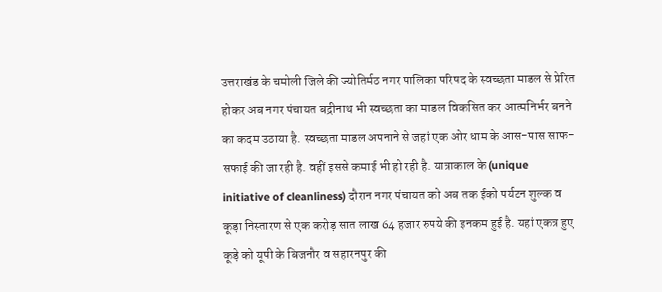उत्तराखंड के चमोली जिले की ज्योतिर्मठ नगर पालिका परिषद के स्वच्छता माडल से प्रेरित होकर अब नगर पंचायत बद्रीनाथ भी स्वच्छता का माडल विकसित कर आत्मनिर्भर बनने का कदम उठाया है. स्वच्छता माडल अपनाने से जहां एक ओर धाम के आस-पास साफ-सफाई की जा रही है. वहीं इससे कमाई भी हो रही है. यात्राकाल के (unique initiative of cleanliness) दौरान नगर पंचायत को अब तक ईको पर्यटन शुल्क व कूड़ा निस्तारण से एक करोड़ सात लाख 64 हजार रुपये की इनकम हुई है. यहां एकत्र हुए कूड़े को यूपी के बिजनौर व सहारनपुर की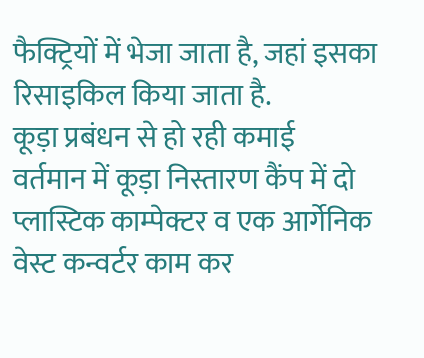फैक्ट्रियों में भेजा जाता है, जहां इसका रिसाइकिल किया जाता है.
कूड़ा प्रबंधन से हो रही कमाई
वर्तमान में कूड़ा निस्तारण कैंप में दो प्लास्टिक काम्पेक्टर व एक आर्गेनिक वेस्ट कन्वर्टर काम कर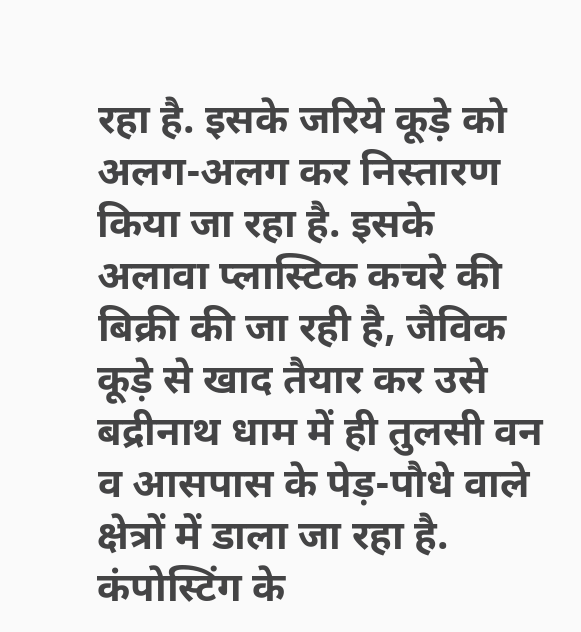रहा है. इसके जरिये कूड़े को अलग-अलग कर निस्तारण किया जा रहा है. इसके अलावा प्लास्टिक कचरे की बिक्री की जा रही है, जैविक कूड़े से खाद तैयार कर उसे बद्रीनाथ धाम में ही तुलसी वन व आसपास के पेड़-पौधे वाले क्षेत्रों में डाला जा रहा है. कंपोस्टिंग के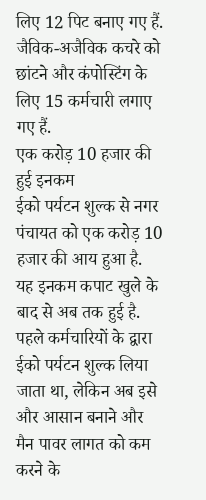लिए 12 पिट बनाए गए हैं. जैविक-अजैविक कचरे को छांटने और कंपोस्टिंग के लिए 15 कर्मचारी लगाए गए हैं.
एक करोड़ 10 हजार की हुई इनकम
ईको पर्यटन शुल्क से नगर पंचायत को एक करोड़ 10 हजार की आय हुआ है. यह इनकम कपाट खुले के बाद से अब तक हुई है. पहले कर्मचारियों के द्वारा ईको पर्यटन शुल्क लिया जाता था, लेकिन अब इसे और आसान बनाने और मैन पावर लागत को कम करने के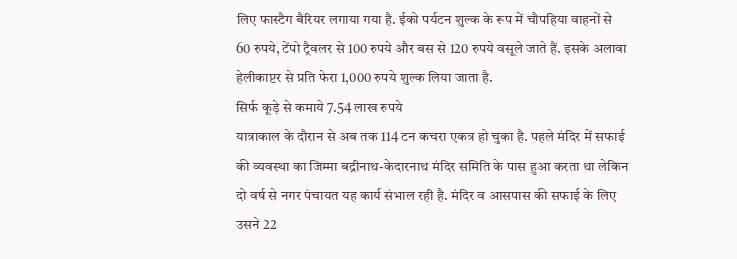लिए फास्टैग बैरियर लगाया गया है. ईको पर्यटन शुल्क के रूप में चौपहिया वाहनों से 60 रुपये, टेंपो ट्रैवलर से 100 रुपये और बस से 120 रुपये वसूले जाते हैं. इसके अलावा हेलीकाप्टर से प्रति फेरा 1,000 रुपये शुल्क लिया जाता है.
सिर्फ कूड़े से कमाये 7.54 लाख रुपये
यात्राकाल के दौरान से अब तक 114 टन कचरा एकत्र हो चुका है. पहले मंदिर में सफाई की व्यवस्था का जिम्मा बद्रीनाथ-केदारनाथ मंदिर समिति के पास हुआ करता था लेकिन दो वर्ष से नगर पंचायत यह कार्य संभाल रही है. मंदिर व आसपास की सफाई के लिए उसने 22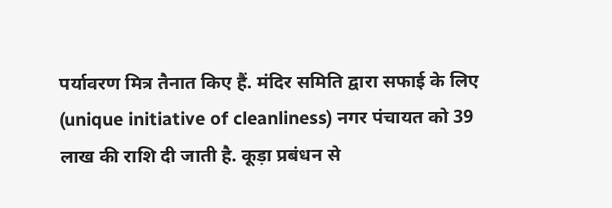पर्यावरण मित्र तैनात किए हैं. मंदिर समिति द्वारा सफाई के लिए (unique initiative of cleanliness) नगर पंचायत को 39 लाख की राशि दी जाती है. कूड़ा प्रबंधन से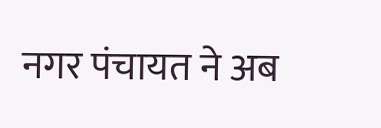नगर पंचायत ने अब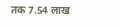तक 7.54 लाख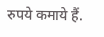रुपये कमाये हैं.